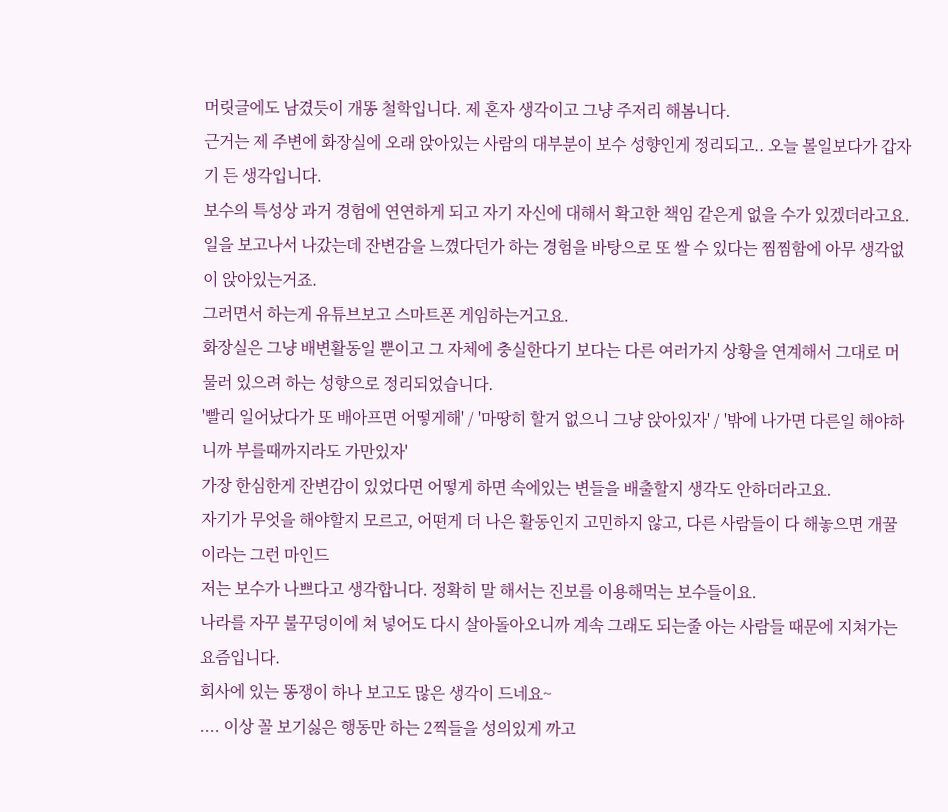머릿글에도 남겼듯이 개똥 철학입니다. 제 혼자 생각이고 그냥 주저리 해봄니다.
근거는 제 주변에 화장실에 오래 앉아있는 사람의 대부분이 보수 성향인게 정리되고.. 오늘 볼일보다가 갑자기 든 생각입니다.
보수의 특성상 과거 경험에 연연하게 되고 자기 자신에 대해서 확고한 책임 같은게 없을 수가 있겠더라고요.
일을 보고나서 나갔는데 잔변감을 느꼈다던가 하는 경험을 바탕으로 또 쌀 수 있다는 찜찜함에 아무 생각없이 앉아있는거죠.
그러면서 하는게 유튜브보고 스마트폰 게임하는거고요.
화장실은 그냥 배변활동일 뿐이고 그 자체에 충실한다기 보다는 다른 여러가지 상황을 연계해서 그대로 머물러 있으려 하는 성향으로 정리되었습니다.
'빨리 일어났다가 또 배아프면 어떻게해' / '마땅히 할거 없으니 그냥 앉아있자' / '밖에 나가면 다른일 해야하니까 부를때까지라도 가만있자'
가장 한심한게 잔변감이 있었다면 어떻게 하면 속에있는 변들을 배출할지 생각도 안하더라고요.
자기가 무엇을 해야할지 모르고, 어떤게 더 나은 활동인지 고민하지 않고, 다른 사람들이 다 해놓으면 개꿀이라는 그런 마인드
저는 보수가 나쁘다고 생각합니다. 정확히 말 해서는 진보를 이용해먹는 보수들이요.
나라를 자꾸 불꾸덩이에 쳐 넣어도 다시 살아돌아오니까 계속 그래도 되는줄 아는 사람들 때문에 지쳐가는 요즘입니다.
회사에 있는 똥쟁이 하나 보고도 많은 생각이 드네요~
.... 이상 꼴 보기싫은 행동만 하는 2찍들을 성의있게 까고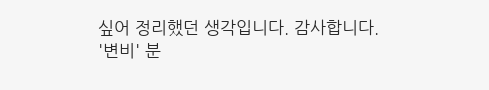싶어 정리했던 생각입니다. 감사합니다.
'변비' 분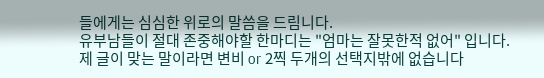들에게는 심심한 위로의 말씀을 드림니다.
유부남들이 절대 존중해야할 한마디는 "엄마는 잘못한적 없어" 입니다.
제 글이 맞는 말이라면 변비 or 2찍 두개의 선택지밖에 없습니다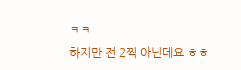ㅋㅋ
하지만 전 2찍 아닌데요 ㅎㅎ